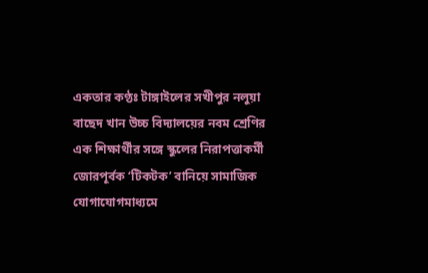একতার কণ্ঠঃ টাঙ্গাইলের সখীপুর নলুয়া বাছেদ খান উচ্চ বিদ্যালয়ের নবম শ্রেণির এক শিক্ষার্থীর সঙ্গে স্কুলের নিরাপত্তাকর্মী জোরপূর্বক ‘টিকটক’ বানিয়ে সামাজিক যোগাযোগমাধ্যমে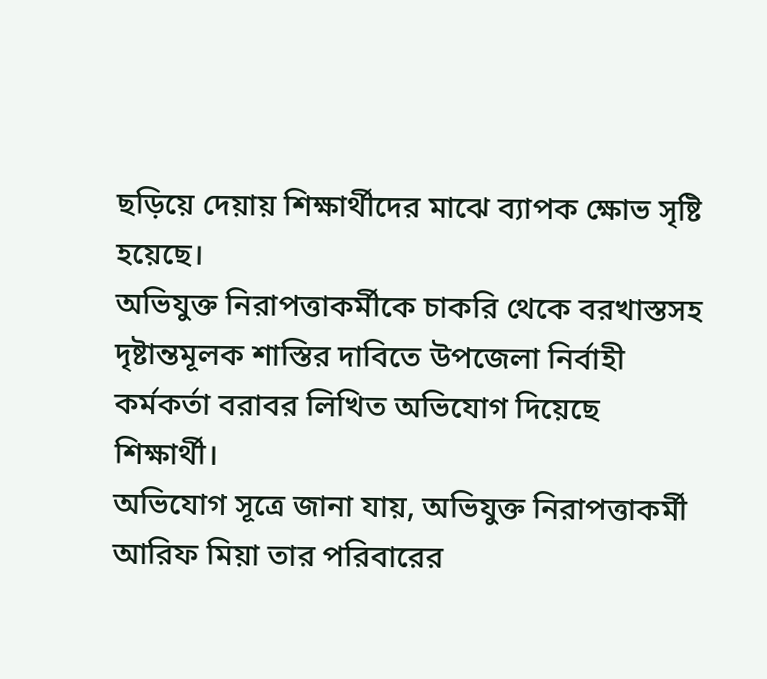ছড়িয়ে দেয়ায় শিক্ষার্থীদের মাঝে ব্যাপক ক্ষোভ সৃষ্টি হয়েছে।
অভিযুক্ত নিরাপত্তাকর্মীকে চাকরি থেকে বরখাস্তসহ দৃষ্টান্তমূলক শাস্তির দাবিতে উপজেলা নির্বাহী কর্মকর্তা বরাবর লিখিত অভিযোগ দিয়েছে শিক্ষার্থী।
অভিযোগ সূত্রে জানা যায়, অভিযুক্ত নিরাপত্তাকর্মী আরিফ মিয়া তার পরিবারের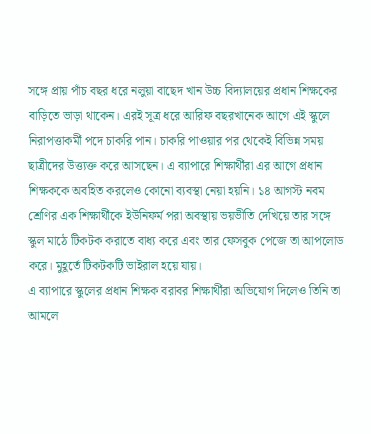সঙ্গে প্রায় পাঁচ বছর ধরে নলুয়া বাছেদ খান উচ্চ বিদ্যালয়ের প্রধান শিক্ষকের বাড়িতে ভাড়া থাকেন। এরই সূত্র ধরে আরিফ বছরখানেক আগে এই স্কুলে নিরাপত্তাকর্মী পদে চাকরি পান। চাকরি পাওয়ার পর থেকেই বিভিন্ন সময় ছাত্রীদের উত্ত্যক্ত করে আসছেন। এ ব্যাপারে শিক্ষার্থীরা এর আগে প্রধান শিক্ষককে অবহিত করলেও কোনো ব্যবস্থা নেয়া হয়নি। ১৪ আগস্ট নবম শ্রেণির এক শিক্ষার্থীকে ইউনিফর্ম পরা অবস্থায় ভয়ভীতি দেখিয়ে তার সঙ্গে স্কুল মাঠে টিকটক করাতে বাধ্য করে এবং তার ফেসবুক পেজে তা আপলোড করে। মুহূর্তে টিকটকটি ভাইরাল হয়ে যায়।
এ ব্যাপারে স্কুলের প্রধান শিক্ষক বরাবর শিক্ষার্থীরা অভিযোগ দিলেও তিনি তা আমলে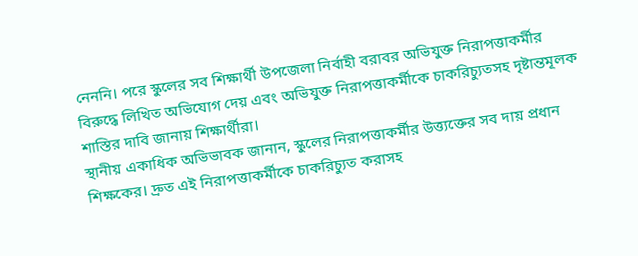নেননি। পরে স্কুলের সব শিক্ষার্থী উপজেলা নির্বাহী বরাবর অভিযুক্ত নিরাপত্তাকর্মীর বিরুদ্ধে লিখিত অভিযোগ দেয় এবং অভিযুক্ত নিরাপত্তাকর্মীকে চাকরিচ্যুতসহ দৃষ্টান্তমূলক শাস্তির দাবি জানায় শিক্ষার্থীরা।
স্থানীয় একাধিক অভিভাবক জানান, স্কুলের নিরাপত্তাকর্মীর উত্ত্যক্তের সব দায় প্রধান শিক্ষকের। দ্রুত এই নিরাপত্তাকর্মীকে চাকরিচ্যুত করাসহ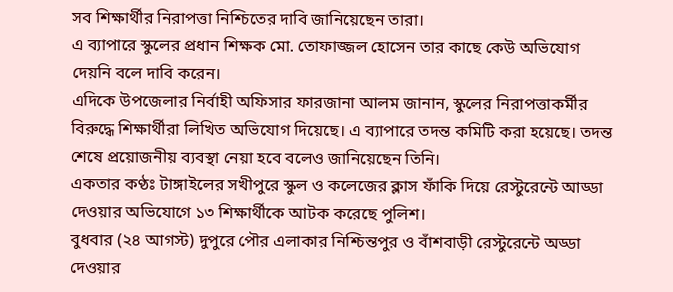সব শিক্ষার্থীর নিরাপত্তা নিশ্চিতের দাবি জানিয়েছেন তারা।
এ ব্যাপারে স্কুলের প্রধান শিক্ষক মো. তোফাজ্জল হোসেন তার কাছে কেউ অভিযোগ দেয়নি বলে দাবি করেন।
এদিকে উপজেলার নির্বাহী অফিসার ফারজানা আলম জানান, স্কুলের নিরাপত্তাকর্মীর বিরুদ্ধে শিক্ষার্থীরা লিখিত অভিযোগ দিয়েছে। এ ব্যাপারে তদন্ত কমিটি করা হয়েছে। তদন্ত শেষে প্রয়োজনীয় ব্যবস্থা নেয়া হবে বলেও জানিয়েছেন তিনি।
একতার কণ্ঠঃ টাঙ্গাইলের সখীপুরে স্কুল ও কলেজের ক্লাস ফাঁকি দিয়ে রেস্টুরেন্টে আড্ডা দেওয়ার অভিযোগে ১৩ শিক্ষার্থীকে আটক করেছে পুলিশ।
বুধবার (২৪ আগস্ট) দুপুরে পৌর এলাকার নিশ্চিন্তপুর ও বাঁশবাড়ী রেস্টুরেন্টে অড্ডা দেওয়ার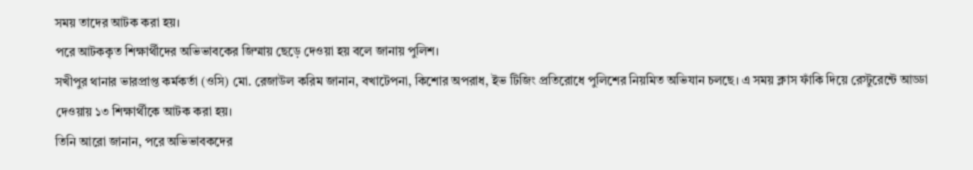সময় তাদের আটক করা হয়।
পরে আটককৃত শিক্ষার্থীদের অভিভাবকের জিম্মায় ছেড়ে দেওয়া হয় বলে জানায় পুলিশ।
সখীপুর থানার ভারপ্রাপ্ত কর্মকর্তা (ওসি) মো. রেজাউল করিম জানান, বখাটেপনা, কিশোর অপরাধ, ইভ টিজিং প্রতিরোধে পুলিশের নিয়মিত অভিযান চলছে। এ সময় ক্লাস ফাঁকি দিয়ে রেস্টুরেন্টে আড্ডা দেওয়ায় ১৩ শিক্ষার্থীকে আটক করা হয়।
তিনি আরো জানান, পরে অভিভাবকদের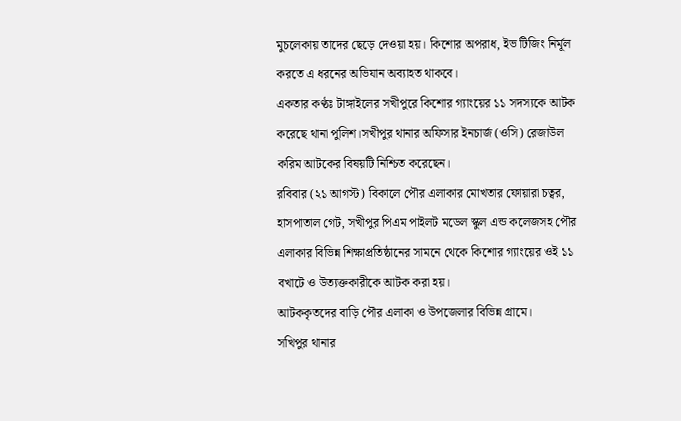মুচলেকায় তাদের ছেড়ে দেওয়া হয়। কিশোর অপরাধ, ইভ টিজিং নির্মূল করতে এ ধরনের অভিযান অব্যাহত থাকবে।
একতার কণ্ঠঃ টাঙ্গাইলের সখীপুরে কিশোর গ্যাংয়ের ১১ সদস্যকে আটক করেছে থানা পুলিশ।সখীপুর থানার অফিসার ইনচার্জ (ওসি) রেজাউল করিম আটকের বিষয়টি নিশ্চিত করেছেন।
রবিবার (২১ আগস্ট) বিকালে পৌর এলাকার মোখতার ফোয়ারা চত্বর, হাসপাতাল গেট, সখীপুর পিএম পাইলট মডেল স্কুল এন্ড কলেজসহ পৌর এলাকার বিভিন্ন শিক্ষাপ্রতিষ্ঠানের সামনে থেকে কিশোর গ্যাংয়ের ওই ১১ বখাটে ও উত্যক্তকারীকে আটক করা হয়।
আটককৃতদের বাড়ি পৌর এলাকা ও উপজেলার বিভিন্ন গ্রামে।
সখিপুর থানার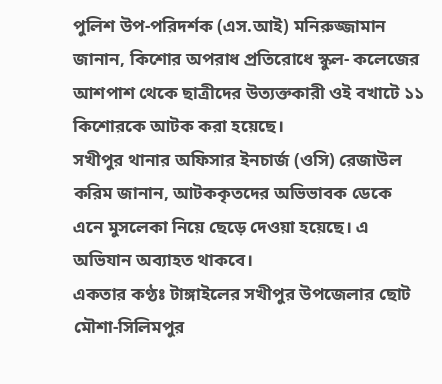পুলিশ উপ-পরিদর্শক (এস.আই) মনিরুজ্জামান জানান, কিশোর অপরাধ প্রতিরোধে স্কুল- কলেজের আশপাশ থেকে ছাত্রীদের উত্যক্তকারী ওই বখাটে ১১ কিশোরকে আটক করা হয়েছে।
সখীপুর থানার অফিসার ইনচার্জ (ওসি) রেজাউল করিম জানান, আটককৃতদের অভিভাবক ডেকে এনে মুসলেকা নিয়ে ছেড়ে দেওয়া হয়েছে। এ অভিযান অব্যাহত থাকবে।
একতার কণ্ঠঃ টাঙ্গাইলের সখীপুর উপজেলার ছোট মৌশা-সিলিমপুর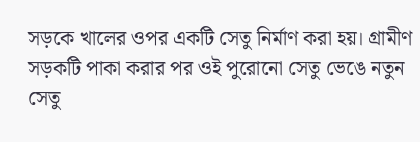সড়কে খালের ওপর একটি সেতু নির্মাণ করা হয়। গ্রামীণ সড়কটি পাকা করার পর ওই পুরোনো সেতু ভেঙে নতুন সেতু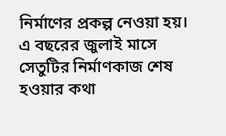নির্মাণের প্রকল্প নেওয়া হয়।
এ বছরের জুলাই মাসে সেতুটির নির্মাণকাজ শেষ হওয়ার কথা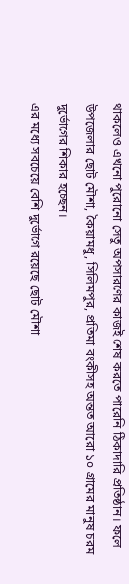থাকলেও এখনো পুরোনো সেতু অপসারণের কাজই শেষ করতে পারেনি ঠিকাদারি প্রতিষ্ঠান। ফলে উপজেলার ছোট মৌশা, কৈয়ামধু, সিলিমপুর, প্রতিমা বংকীসহ অন্তত আরো ১০ গ্রামের মানুষ চরম দুর্ভোগের শিকার হচ্ছেন।
এর মধ্যে সবচেয়ে বেশি দুর্ভোগে রয়েছে ছোট মৌশা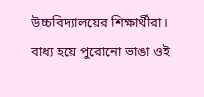উচ্চবিদ্যালয়ের শিক্ষার্থীরা। বাধ্য হয়ে পুরোনো ভাঙা ওই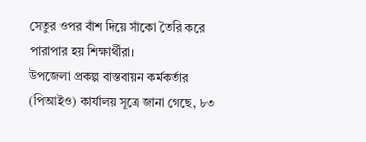সেতুর ওপর বাঁশ দিয়ে সাঁকো তৈরি করে পারাপার হয় শিক্ষার্থীরা।
উপজেলা প্রকল্প বাস্তবায়ন কর্মকর্তার (পিআইও) কার্যালয় সূত্রে জানা গেছে, ৮৩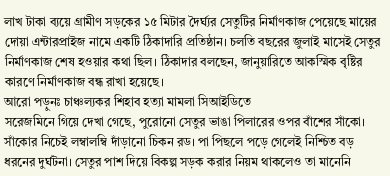লাখ টাকা ব্যয়ে গ্রামীণ সড়কের ১৫ মিটার দৈর্ঘ্যর সেতুটির নির্মাণকাজ পেয়েছে মায়ের দোয়া এন্টারপ্রাইজ নামে একটি ঠিকাদারি প্রতিষ্ঠান। চলতি বছরের জুলাই মাসেই সেতুর নির্মাণকাজ শেষ হওয়ার কথা ছিল। ঠিকাদার বলছেন, জানুয়ারিতে আকস্মিক বৃষ্টির কারণে নির্মাণকাজ বন্ধ রাখা হয়েছে।
আরো পড়ুনঃ চাঞ্চল্যকর শিহাব হত্যা মামলা সিআইডিতে
সরেজমিনে গিয়ে দেখা গেছে, পুরোনো সেতুর ভাঙা পিলারের ওপর বাঁশের সাঁকো। সাঁকোর নিচেই লম্বালম্বি দাঁড়ানো চিকন রড। পা পিছলে পড়ে গেলেই নিশ্চিত বড় ধরনের দুর্ঘটনা। সেতুর পাশ দিয়ে বিকল্প সড়ক করার নিয়ম থাকলেও তা মানেনি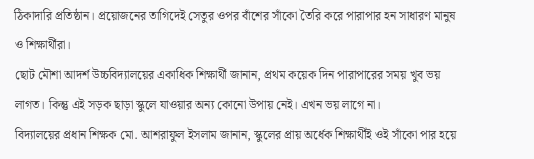ঠিকাদারি প্রতিষ্ঠান। প্রয়োজনের তাগিদেই সেতুর ওপর বাঁশের সাঁকো তৈরি করে পারাপার হন সাধারণ মানুষ ও শিক্ষার্থীরা।
ছোট মৌশা আদর্শ উচ্চবিদ্যালয়ের একাধিক শিক্ষার্থী জানান, প্রথম কয়েক দিন পারাপারের সময় খুব ভয় লাগত। কিন্তু এই সড়ক ছাড়া স্কুলে যাওয়ার অন্য কোনো উপায় নেই। এখন ভয় লাগে না।
বিদ্যালয়ের প্রধান শিক্ষক মো. আশরাফুল ইসলাম জানান, স্কুলের প্রায় অর্ধেক শিক্ষার্থীই ওই সাঁকো পার হয়ে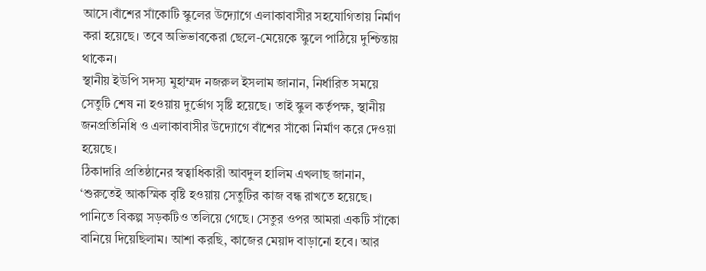আসে।বাঁশের সাঁকোটি স্কুলের উদ্যোগে এলাকাবাসীর সহযোগিতায় নির্মাণ করা হয়েছে। তবে অভিভাবকেরা ছেলে-মেয়েকে স্কুলে পাঠিয়ে দুশ্চিন্তায় থাকেন।
স্থানীয় ইউপি সদস্য মুহাম্মদ নজরুল ইসলাম জানান, নির্ধারিত সময়ে সেতুটি শেষ না হওয়ায় দুর্ভোগ সৃষ্টি হয়েছে। তাই স্কুল কর্তৃপক্ষ, স্থানীয় জনপ্রতিনিধি ও এলাকাবাসীর উদ্যোগে বাঁশের সাঁকো নির্মাণ করে দেওয়া হয়েছে।
ঠিকাদারি প্রতিষ্ঠানের স্বত্বাধিকারী আবদুল হালিম এখলাছ জানান, ‘শুরুতেই আকস্মিক বৃষ্টি হওয়ায় সেতুটির কাজ বন্ধ রাখতে হয়েছে। পানিতে বিকল্প সড়কটিও তলিয়ে গেছে। সেতুর ওপর আমরা একটি সাঁকো বানিয়ে দিয়েছিলাম। আশা করছি, কাজের মেয়াদ বাড়ানো হবে। আর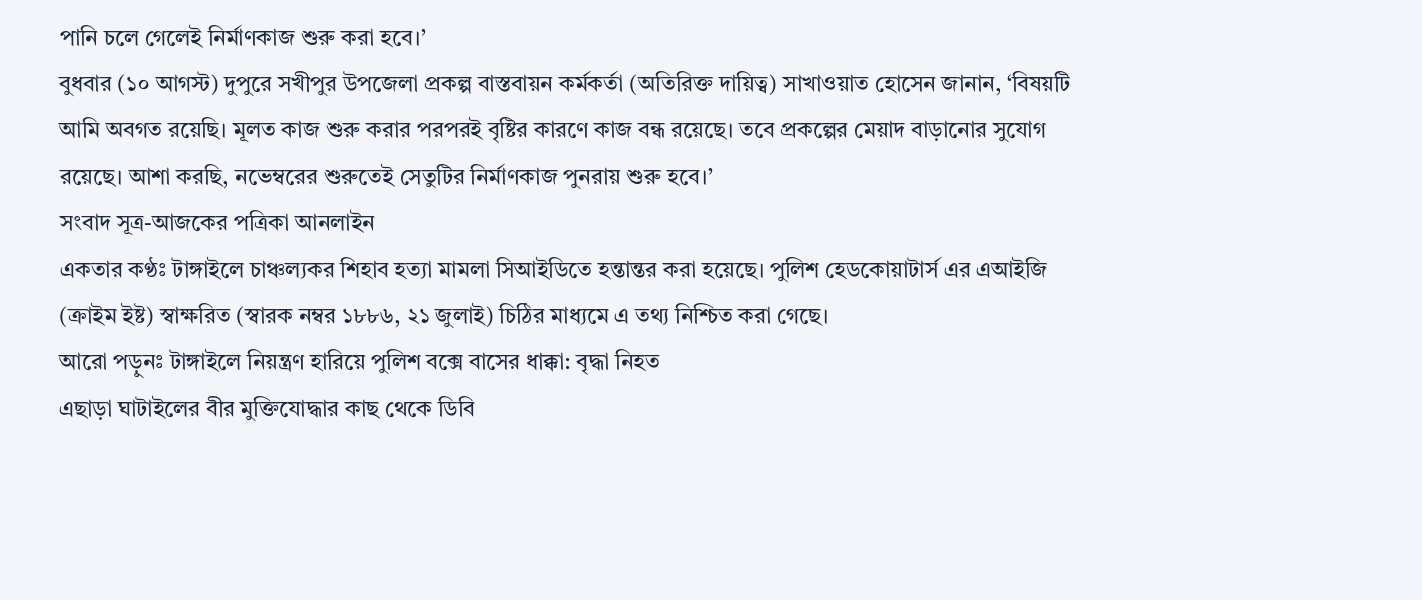পানি চলে গেলেই নির্মাণকাজ শুরু করা হবে।’
বুধবার (১০ আগস্ট) দুপুরে সখীপুর উপজেলা প্রকল্প বাস্তবায়ন কর্মকর্তা (অতিরিক্ত দায়িত্ব) সাখাওয়াত হোসেন জানান, ‘বিষয়টি আমি অবগত রয়েছি। মূলত কাজ শুরু করার পরপরই বৃষ্টির কারণে কাজ বন্ধ রয়েছে। তবে প্রকল্পের মেয়াদ বাড়ানোর সুযোগ রয়েছে। আশা করছি, নভেম্বরের শুরুতেই সেতুটির নির্মাণকাজ পুনরায় শুরু হবে।’
সংবাদ সূত্র-আজকের পত্রিকা আনলাইন
একতার কণ্ঠঃ টাঙ্গাইলে চাঞ্চল্যকর শিহাব হত্যা মামলা সিআইডিতে হন্তান্তর করা হয়েছে। পুলিশ হেডকোয়াটার্স এর এআইজি (ক্রাইম ইষ্ট) স্বাক্ষরিত (স্বারক নম্বর ১৮৮৬, ২১ জুলাই) চিঠির মাধ্যমে এ তথ্য নিশ্চিত করা গেছে।
আরো পড়ুনঃ টাঙ্গাইলে নিয়ন্ত্রণ হারিয়ে পুলিশ বক্সে বাসের ধাক্কা: বৃদ্ধা নিহত
এছাড়া ঘাটাইলের বীর মুক্তিযোদ্ধার কাছ থেকে ডিবি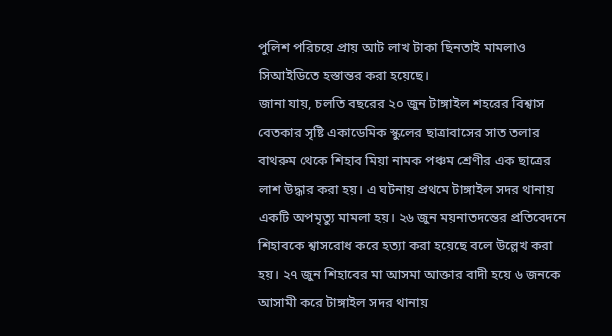পুলিশ পরিচয়ে প্রায় আট লাখ টাকা ছিনতাই মামলাও সিআইডিতে হস্তান্তর করা হয়েছে।
জানা যায়, চলতি বছরের ২০ জুন টাঙ্গাইল শহরের বিশ্বাস বেতকার সৃষ্টি একাডেমিক স্কুলের ছাত্রাবাসের সাত তলার বাথরুম থেকে শিহাব মিয়া নামক পঞ্চম শ্রেণীর এক ছাত্রের লাশ উদ্ধার করা হয়। এ ঘটনায় প্রথমে টাঙ্গাইল সদর থানায় একটি অপমৃত্যু মামলা হয়। ২৬ জুন ময়নাতদন্তের প্রতিবেদনে শিহাবকে শ্বাসরোধ করে হত্যা করা হয়েছে বলে উল্লেখ করা হয়। ২৭ জুন শিহাবের মা আসমা আক্তার বাদী হয়ে ৬ জনকে আসামী করে টাঙ্গাইল সদর থানায়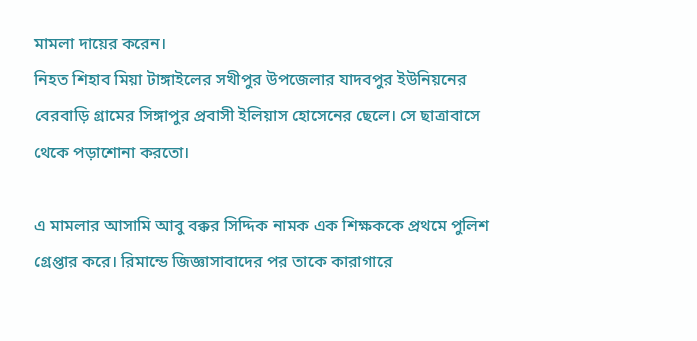মামলা দায়ের করেন।
নিহত শিহাব মিয়া টাঙ্গাইলের সখীপুর উপজেলার যাদবপুর ইউনিয়নের বেরবাড়ি গ্রামের সিঙ্গাপুর প্রবাসী ইলিয়াস হোসেনের ছেলে। সে ছাত্রাবাসে থেকে পড়াশোনা করতো।

এ মামলার আসামি আবু বক্কর সিদ্দিক নামক এক শিক্ষককে প্রথমে পুলিশ গ্রেপ্তার করে। রিমান্ডে জিজ্ঞাসাবাদের পর তাকে কারাগারে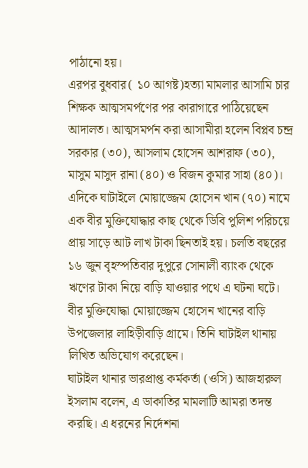পাঠানো হয়।
এরপর বুধবার( ১০ আগষ্ট)হত্যা মামলার আসামি চার শিক্ষক আত্মসমর্পণের পর কারাগারে পাঠিয়েছেন আদালত। আত্মসমর্পন করা আসামীরা হলেন বিপ্লব চন্দ্র সরকার (৩০), আসলাম হোসেন আশরাফ (৩০), মাসুম মাসুদ রানা (৪০) ও বিজন কুমার সাহা (৪০)।
এদিকে ঘাটাইলে মোয়াজ্জেম হোসেন খান (৭০) নামে এক বীর মুক্তিযোদ্ধার কাছ থেকে ডিবি পুলিশ পরিচয়ে প্রায় সাড়ে আট লাখ টাকা ছিনতাই হয়। চলতি বছরের ১৬ জুন বৃহস্পতিবার দুপুরে সোনালী ব্যাংক থেকে ঋণের টাকা নিয়ে বাড়ি যাওয়ার পথে এ ঘটনা ঘটে।
বীর মুক্তিযোদ্ধা মোয়াজ্জেম হোসেন খানের বাড়ি উপজেলার লাহিড়ীবাড়ি গ্রামে। তিনি ঘাটাইল থানায় লিখিত অভিযোগ করেছেন।
ঘাটাইল থানার ভারপ্রাপ্ত কর্মকর্তা (ওসি) আজহারুল ইসলাম বলেন, এ ডাকাতির মামলাটি আমরা তদন্ত করছি। এ ধরনের নির্দেশনা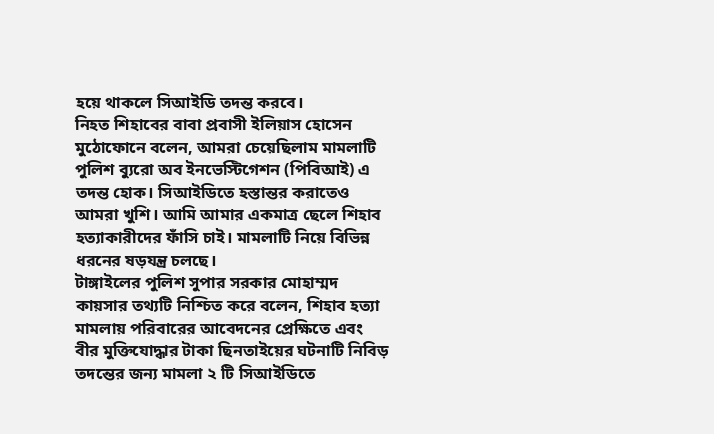হয়ে থাকলে সিআইডি তদন্ত করবে।
নিহত শিহাবের বাবা প্রবাসী ইলিয়াস হোসেন মুঠোফোনে বলেন, আমরা চেয়েছিলাম মামলাটি পুলিশ ব্যুরো অব ইনভেস্টিগেশন (পিবিআই) এ তদন্ত হোক। সিআইডিতে হস্তান্তর করাতেও আমরা খুশি। আমি আমার একমাত্র ছেলে শিহাব হত্যাকারীদের ফাঁসি চাই। মামলাটি নিয়ে বিভিন্ন ধরনের ষড়যন্ত্র চলছে।
টাঙ্গাইলের পুলিশ সুপার সরকার মোহাম্মদ কায়সার তথ্যটি নিশ্চিত করে বলেন, শিহাব হত্যা মামলায় পরিবারের আবেদনের প্রেক্ষিতে এবং বীর মুক্তিযোদ্ধার টাকা ছিনতাইয়ের ঘটনাটি নিবিড় তদন্তের জন্য মামলা ২ টি সিআইডিতে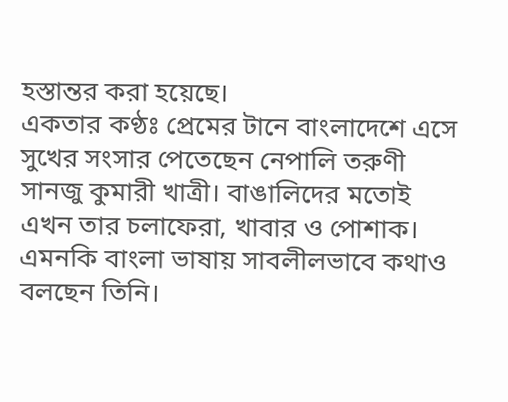হস্তান্তর করা হয়েছে।
একতার কণ্ঠঃ প্রেমের টানে বাংলাদেশে এসে সুখের সংসার পেতেছেন নেপালি তরুণী সানজু কুমারী খাত্রী। বাঙালিদের মতোই এখন তার চলাফেরা, খাবার ও পোশাক। এমনকি বাংলা ভাষায় সাবলীলভাবে কথাও বলছেন তিনি।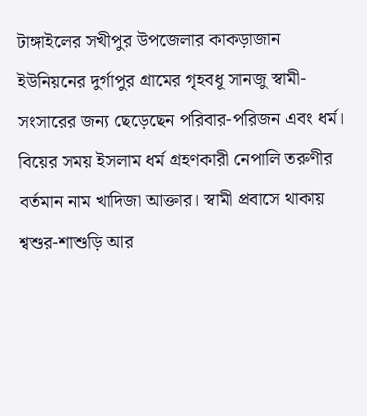টাঙ্গাইলের সখীপুর উপজেলার কাকড়াজান ইউনিয়নের দুর্গাপুর গ্রামের গৃহবধূ সানজু স্বামী-সংসারের জন্য ছেড়েছেন পরিবার-পরিজন এবং ধর্ম। বিয়ের সময় ইসলাম ধর্ম গ্রহণকারী নেপালি তরুণীর বর্তমান নাম খাদিজা আক্তার। স্বামী প্রবাসে থাকায় শ্বশুর-শাশুড়ি আর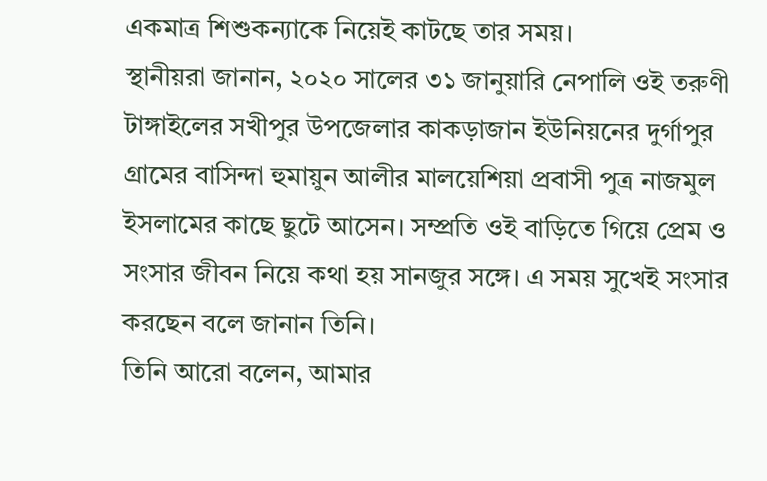একমাত্র শিশুকন্যাকে নিয়েই কাটছে তার সময়।
স্থানীয়রা জানান, ২০২০ সালের ৩১ জানুয়ারি নেপালি ওই তরুণী টাঙ্গাইলের সখীপুর উপজেলার কাকড়াজান ইউনিয়নের দুর্গাপুর গ্রামের বাসিন্দা হুমায়ুন আলীর মালয়েশিয়া প্রবাসী পুত্র নাজমুল ইসলামের কাছে ছুটে আসেন। সম্প্রতি ওই বাড়িতে গিয়ে প্রেম ও সংসার জীবন নিয়ে কথা হয় সানজুর সঙ্গে। এ সময় সুখেই সংসার করছেন বলে জানান তিনি।
তিনি আরো বলেন, আমার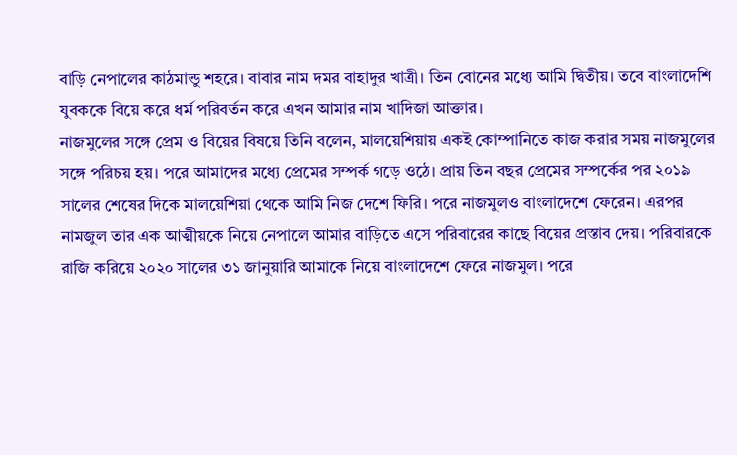বাড়ি নেপালের কাঠমান্ডু শহরে। বাবার নাম দমর বাহাদুর খাত্রী। তিন বোনের মধ্যে আমি দ্বিতীয়। তবে বাংলাদেশি যুবককে বিয়ে করে ধর্ম পরিবর্তন করে এখন আমার নাম খাদিজা আক্তার।
নাজমুলের সঙ্গে প্রেম ও বিয়ের বিষয়ে তিনি বলেন, মালয়েশিয়ায় একই কোম্পানিতে কাজ করার সময় নাজমুলের সঙ্গে পরিচয় হয়। পরে আমাদের মধ্যে প্রেমের সম্পর্ক গড়ে ওঠে। প্রায় তিন বছর প্রেমের সম্পর্কের পর ২০১৯ সালের শেষের দিকে মালয়েশিয়া থেকে আমি নিজ দেশে ফিরি। পরে নাজমুলও বাংলাদেশে ফেরেন। এরপর নামজুল তার এক আত্মীয়কে নিয়ে নেপালে আমার বাড়িতে এসে পরিবারের কাছে বিয়ের প্রস্তাব দেয়। পরিবারকে রাজি করিয়ে ২০২০ সালের ৩১ জানুয়ারি আমাকে নিয়ে বাংলাদেশে ফেরে নাজমুল। পরে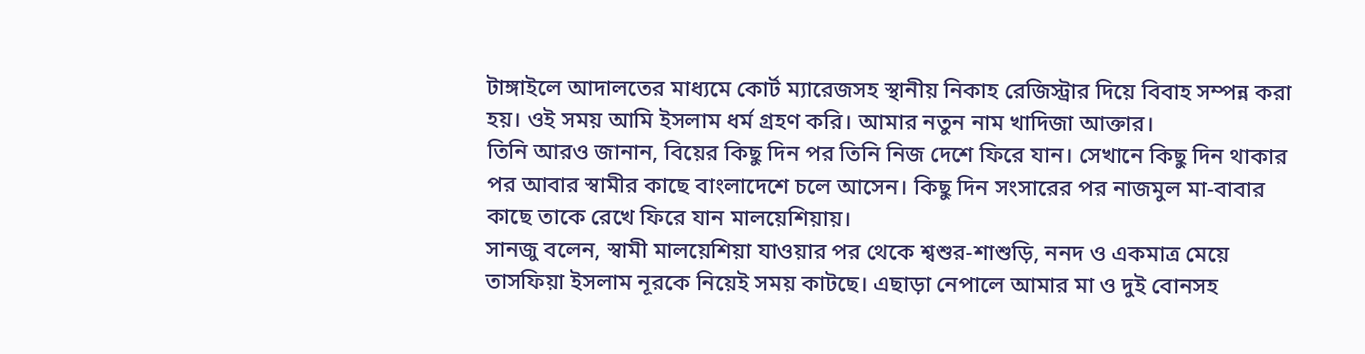টাঙ্গাইলে আদালতের মাধ্যমে কোর্ট ম্যারেজসহ স্থানীয় নিকাহ রেজিস্ট্রার দিয়ে বিবাহ সম্পন্ন করা হয়। ওই সময় আমি ইসলাম ধর্ম গ্রহণ করি। আমার নতুন নাম খাদিজা আক্তার।
তিনি আরও জানান, বিয়ের কিছু দিন পর তিনি নিজ দেশে ফিরে যান। সেখানে কিছু দিন থাকার পর আবার স্বামীর কাছে বাংলাদেশে চলে আসেন। কিছু দিন সংসারের পর নাজমুল মা-বাবার কাছে তাকে রেখে ফিরে যান মালয়েশিয়ায়।
সানজু বলেন, স্বামী মালয়েশিয়া যাওয়ার পর থেকে শ্বশুর-শাশুড়ি, ননদ ও একমাত্র মেয়ে তাসফিয়া ইসলাম নূরকে নিয়েই সময় কাটছে। এছাড়া নেপালে আমার মা ও দুই বোনসহ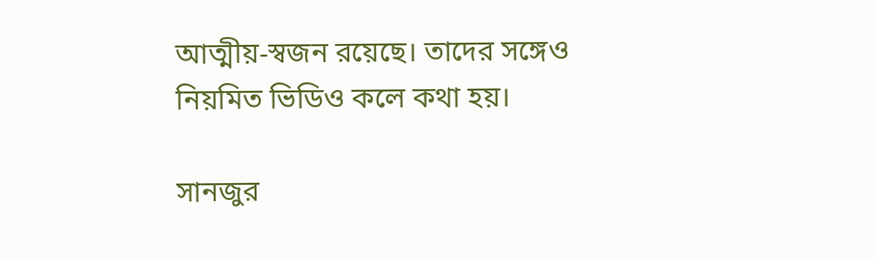আত্মীয়-স্বজন রয়েছে। তাদের সঙ্গেও নিয়মিত ভিডিও কলে কথা হয়।

সানজুর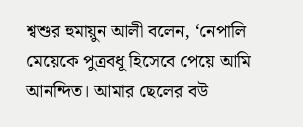শ্বশুর হুমায়ুন আলী বলেন, ‘নেপালি মেয়েকে পুত্রবধূ হিসেবে পেয়ে আমি আনন্দিত। আমার ছেলের বউ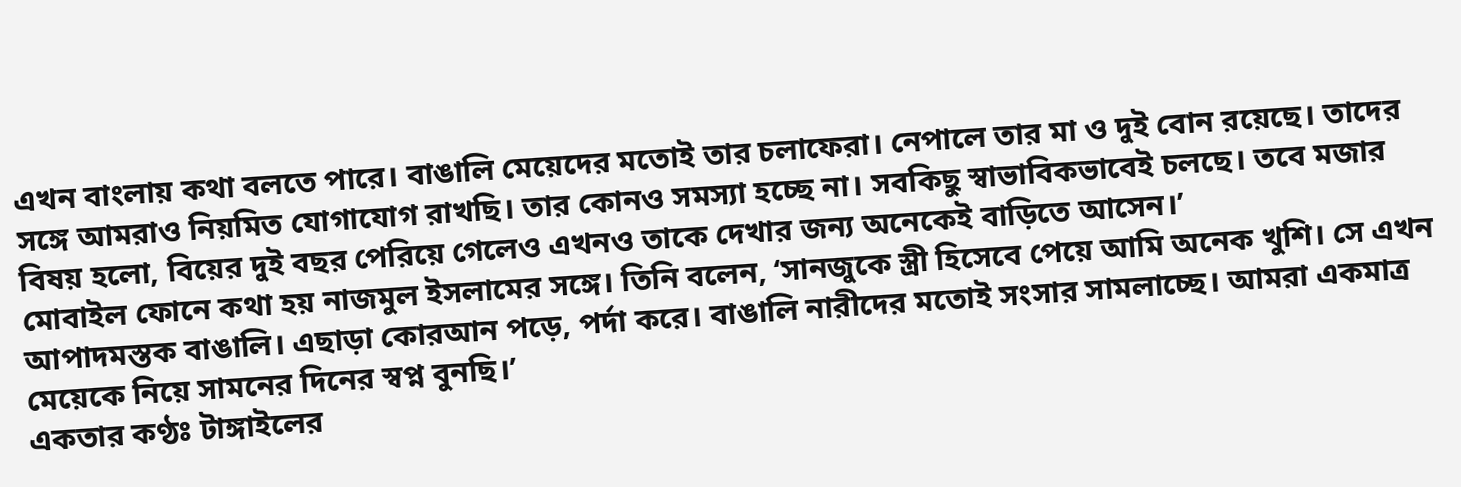এখন বাংলায় কথা বলতে পারে। বাঙালি মেয়েদের মতোই তার চলাফেরা। নেপালে তার মা ও দুই বোন রয়েছে। তাদের সঙ্গে আমরাও নিয়মিত যোগাযোগ রাখছি। তার কোনও সমস্যা হচ্ছে না। সবকিছু স্বাভাবিকভাবেই চলছে। তবে মজার বিষয় হলো, বিয়ের দুই বছর পেরিয়ে গেলেও এখনও তাকে দেখার জন্য অনেকেই বাড়িতে আসেন।’
মোবাইল ফোনে কথা হয় নাজমুল ইসলামের সঙ্গে। তিনি বলেন, ‘সানজুকে স্ত্রী হিসেবে পেয়ে আমি অনেক খুশি। সে এখন আপাদমস্তক বাঙালি। এছাড়া কোরআন পড়ে, পর্দা করে। বাঙালি নারীদের মতোই সংসার সামলাচ্ছে। আমরা একমাত্র মেয়েকে নিয়ে সামনের দিনের স্বপ্ন বুনছি।’
একতার কণ্ঠঃ টাঙ্গাইলের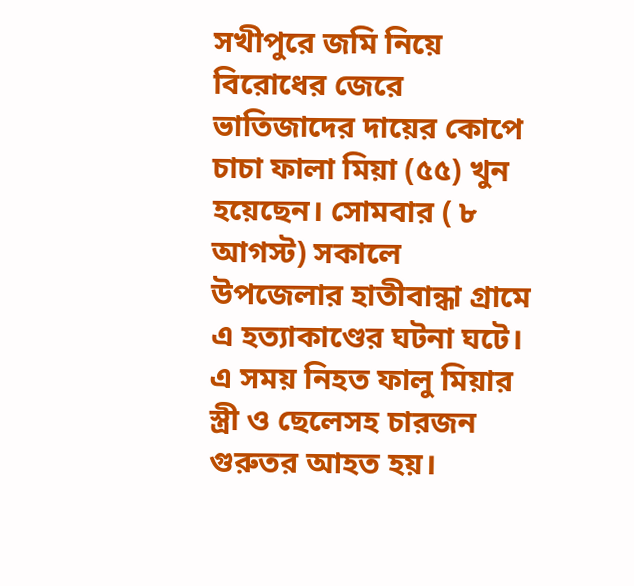সখীপুরে জমি নিয়ে বিরোধের জেরে ভাতিজাদের দায়ের কোপে চাচা ফালা মিয়া (৫৫) খুন হয়েছেন। সোমবার ( ৮ আগস্ট) সকালে উপজেলার হাতীবান্ধা গ্রামে এ হত্যাকাণ্ডের ঘটনা ঘটে।
এ সময় নিহত ফালু মিয়ার স্ত্রী ও ছেলেসহ চারজন গুরুতর আহত হয়।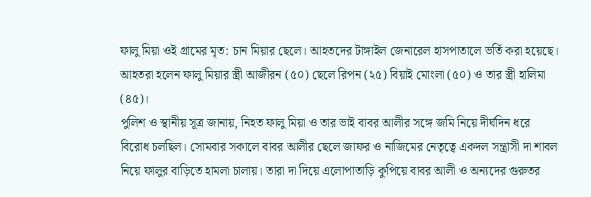ফালু মিয়া ওই গ্রামের মৃত: চান মিয়ার ছেলে। আহতদের টাঙ্গাইল জেনারেল হাসপাতালে ভর্তি করা হয়েছে।
আহতরা হলেন ফালু মিয়ার স্ত্রী আজীরন (৫০) ছেলে রিপন (২৫) বিয়াই মোংলা (৫০) ও তার স্ত্রী হালিমা (৪৫)।
পুলিশ ও স্থানীয় সূত্র জানায়, নিহত ফালু মিয়া ও তার ভাই বাবর আলীর সঙ্গে জমি নিয়ে দীর্ঘদিন ধরে বিরোধ চলছিল। সোমবার সকালে বাবর আলীর ছেলে জাফর ও নাজিমের নেতৃত্বে একদল সন্ত্রাসী দা শাবল নিয়ে ফালুর বাড়িতে হামলা চালায়। তারা দা দিয়ে এলোপাতাড়ি কুপিয়ে বাবর আলী ও অন্যদের গুরুতর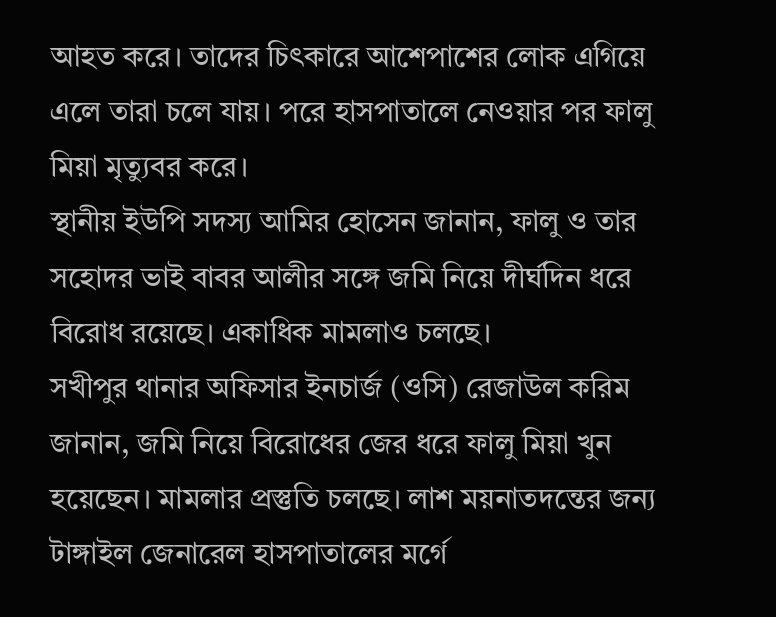আহত করে। তাদের চিৎকারে আশেপাশের লোক এগিয়ে এলে তারা চলে যায়। পরে হাসপাতালে নেওয়ার পর ফালু মিয়া মৃত্যুবর করে।
স্থানীয় ইউপি সদস্য আমির হোসেন জানান, ফালু ও তার সহোদর ভাই বাবর আলীর সঙ্গে জমি নিয়ে দীর্ঘদিন ধরে বিরোধ রয়েছে। একাধিক মামলাও চলছে।
সখীপুর থানার অফিসার ইনচার্জ (ওসি) রেজাউল করিম জানান, জমি নিয়ে বিরোধের জের ধরে ফালু মিয়া খুন হয়েছেন। মামলার প্রস্তুতি চলছে। লাশ ময়নাতদন্তের জন্য টাঙ্গাইল জেনারেল হাসপাতালের মর্গে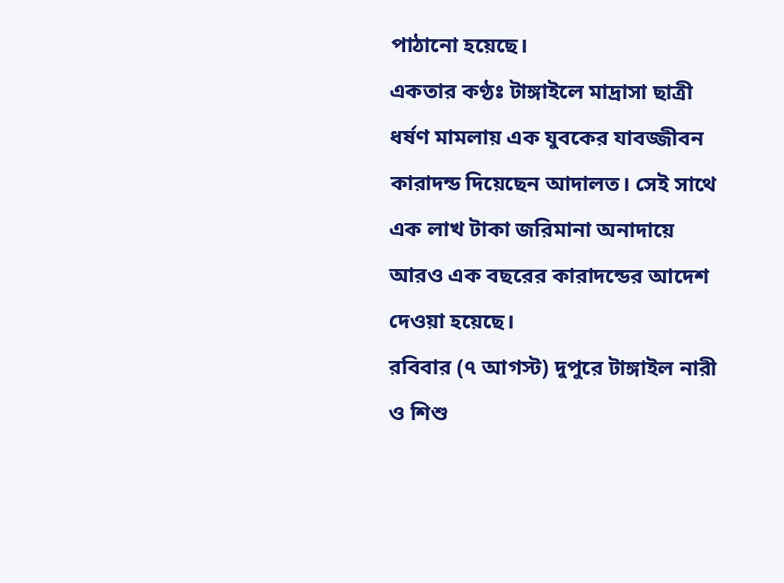পাঠানো হয়েছে।
একতার কণ্ঠঃ টাঙ্গাইলে মাদ্রাসা ছাত্রী ধর্ষণ মামলায় এক যুবকের যাবজ্জীবন কারাদন্ড দিয়েছেন আদালত। সেই সাথে এক লাখ টাকা জরিমানা অনাদায়ে আরও এক বছরের কারাদন্ডের আদেশ দেওয়া হয়েছে।
রবিবার (৭ আগস্ট) দুপুরে টাঙ্গাইল নারী ও শিশু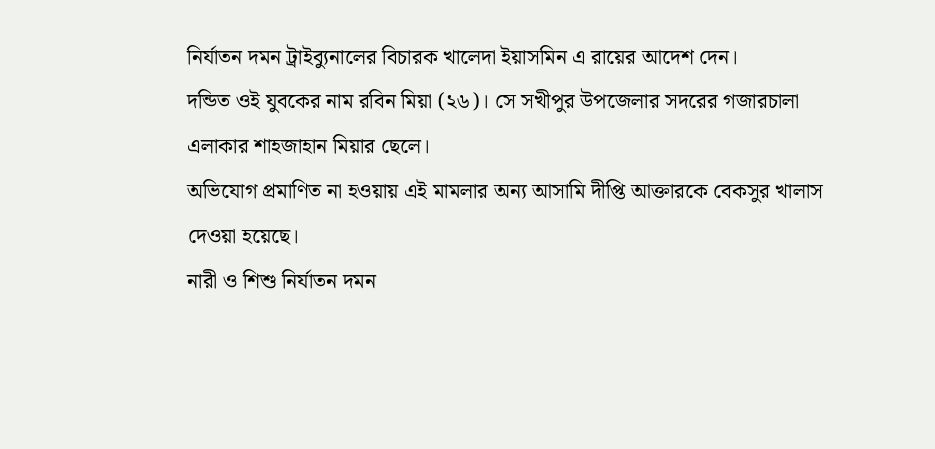নির্যাতন দমন ট্রাইব্যুনালের বিচারক খালেদা ইয়াসমিন এ রায়ের আদেশ দেন।
দন্ডিত ওই যুবকের নাম রবিন মিয়া (২৬)। সে সখীপুর উপজেলার সদরের গজারচালা এলাকার শাহজাহান মিয়ার ছেলে।
অভিযোগ প্রমাণিত না হওয়ায় এই মামলার অন্য আসামি দীপ্তি আক্তারকে বেকসুর খালাস দেওয়া হয়েছে।
নারী ও শিশু নির্যাতন দমন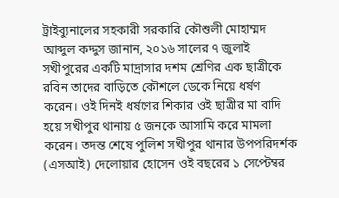ট্রাইব্যুনালের সহকারী সরকারি কৌশুলী মোহাম্মদ আব্দুল কদ্দুস জানান, ২০১৬ সালের ৭ জুলাই সখীপুরের একটি মাদ্রাসার দশম শ্রেণির এক ছাত্রীকে রবিন তাদের বাড়িতে কৌশলে ডেকে নিয়ে ধর্ষণ করেন। ওই দিনই ধর্ষণের শিকার ওই ছাত্রীর মা বাদি হয়ে সখীপুর থানায় ৫ জনকে আসামি করে মামলা করেন। তদন্ত শেষে পুলিশ সখীপুর থানার উপপরিদর্শক (এসআই) দেলোয়ার হোসেন ওই বছরের ১ সেপ্টেম্বর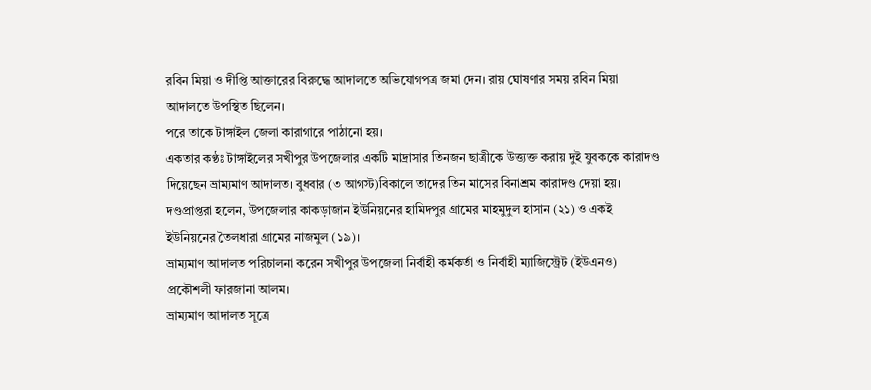রবিন মিয়া ও দীপ্তি আক্তারের বিরুদ্ধে আদালতে অভিযোগপত্র জমা দেন। রায় ঘোষণার সময় রবিন মিয়া আদালতে উপস্থিত ছিলেন।
পরে তাকে টাঙ্গাইল জেলা কারাগারে পাঠানো হয়।
একতার কণ্ঠঃ টাঙ্গাইলের সখীপুর উপজেলার একটি মাদ্রাসার তিনজন ছাত্রীকে উত্ত্যক্ত করায় দুই যুবককে কারাদণ্ড দিয়েছেন ভ্রাম্যমাণ আদালত। বুধবার (৩ আগস্ট)বিকালে তাদের তিন মাসের বিনাশ্রম কারাদণ্ড দেয়া হয়।
দণ্ডপ্রাপ্তরা হলেন, উপজেলার কাকড়াজান ইউনিয়নের হামিদপুর গ্রামের মাহমুদুল হাসান (২১) ও একই ইউনিয়নের তৈলধারা গ্রামের নাজমুল (১৯)।
ভ্রাম্যমাণ আদালত পরিচালনা করেন সখীপুর উপজেলা নির্বাহী কর্মকর্তা ও নির্বাহী ম্যাজিস্ট্রেট (ইউএনও) প্রকৌশলী ফারজানা আলম।
ভ্রাম্যমাণ আদালত সূত্রে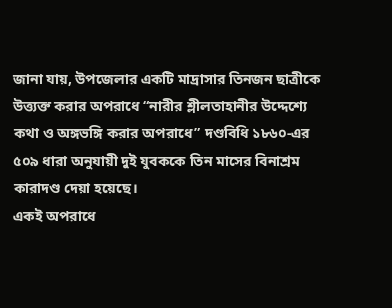জানা যায়, উপজেলার একটি মাদ্রাসার তিনজন ছাত্রীকে উত্ত্যক্ত করার অপরাধে “নারীর শ্লীলতাহানীর উদ্দেশ্যে কথা ও অঙ্গভঙ্গি করার অপরাধে” দণ্ডবিধি ১৮৬০-এর ৫০৯ ধারা অনুযায়ী দুই যুবককে তিন মাসের বিনাশ্রম কারাদণ্ড দেয়া হয়েছে।
একই অপরাধে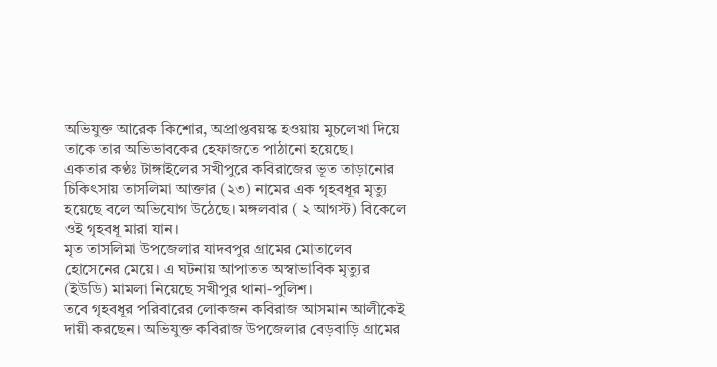অভিযুক্ত আরেক কিশোর, অপ্রাপ্তবয়স্ক হওয়ায় মুচলেখা দিয়ে তাকে তার অভিভাবকের হেফাজতে পাঠানো হয়েছে।
একতার কণ্ঠঃ টাঙ্গাইলের সখীপুরে কবিরাজের ভূত তাড়ানোর চিকিৎসায় তাসলিমা আক্তার (২৩) নামের এক গৃহবধূর মৃত্যু হয়েছে বলে অভিযোগ উঠেছে। মঙ্গলবার ( ২ আগস্ট) বিকেলে ওই গৃহবধূ মারা যান।
মৃত তাসলিমা উপজেলার যাদবপুর গ্রামের মোতালেব হোসেনের মেয়ে। এ ঘটনায় আপাতত অস্বাভাবিক মৃত্যুর (ইউডি) মামলা নিয়েছে সখীপুর থানা-পুলিশ।
তবে গৃহবধূর পরিবারের লোকজন কবিরাজ আসমান আলীকেই দায়ী করছেন। অভিযুক্ত কবিরাজ উপজেলার বেড়বাড়ি গ্রামের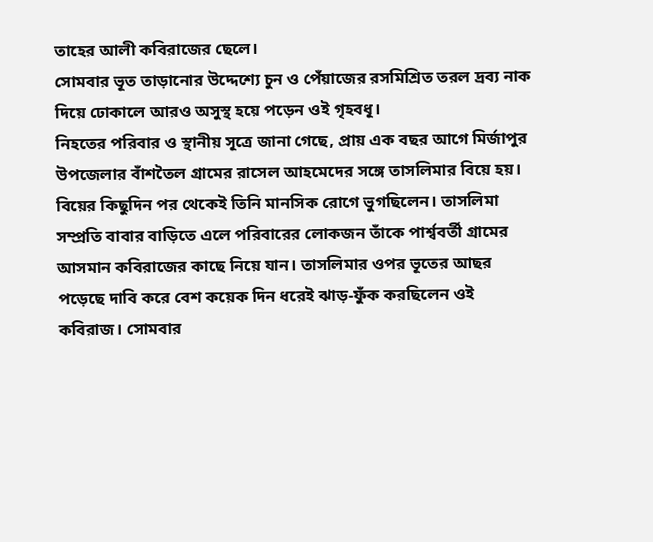তাহের আলী কবিরাজের ছেলে।
সোমবার ভূত তাড়ানোর উদ্দেশ্যে চুন ও পেঁয়াজের রসমিশ্রিত তরল দ্রব্য নাক দিয়ে ঢোকালে আরও অসুস্থ হয়ে পড়েন ওই গৃহবধূ।
নিহতের পরিবার ও স্থানীয় সূত্রে জানা গেছে, প্রায় এক বছর আগে মির্জাপুর উপজেলার বাঁশতৈল গ্রামের রাসেল আহমেদের সঙ্গে তাসলিমার বিয়ে হয়। বিয়ের কিছুদিন পর থেকেই তিনি মানসিক রোগে ভুগছিলেন। তাসলিমা সম্প্রতি বাবার বাড়িতে এলে পরিবারের লোকজন তাঁকে পার্শ্ববর্তী গ্রামের আসমান কবিরাজের কাছে নিয়ে যান। তাসলিমার ওপর ভূতের আছর পড়েছে দাবি করে বেশ কয়েক দিন ধরেই ঝাড়-ফুঁক করছিলেন ওই কবিরাজ। সোমবার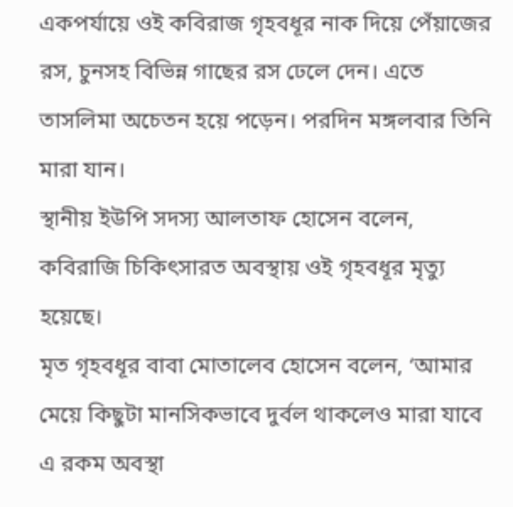একপর্যায়ে ওই কবিরাজ গৃহবধূর নাক দিয়ে পেঁয়াজের রস, চুনসহ বিভিন্ন গাছের রস ঢেলে দেন। এতে তাসলিমা অচেতন হয়ে পড়েন। পরদিন মঙ্গলবার তিনি মারা যান।
স্থানীয় ইউপি সদস্য আলতাফ হোসেন বলেন, কবিরাজি চিকিৎসারত অবস্থায় ওই গৃহবধূর মৃত্যু হয়েছে।
মৃত গৃহবধূর বাবা মোতালেব হোসেন বলেন, ‘আমার মেয়ে কিছুটা মানসিকভাবে দুর্বল থাকলেও মারা যাবে এ রকম অবস্থা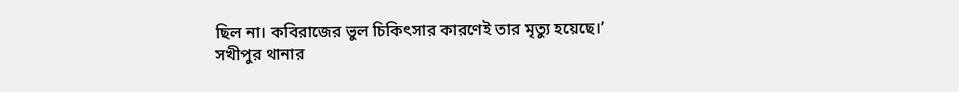ছিল না। কবিরাজের ভুল চিকিৎসার কারণেই তার মৃত্যু হয়েছে।’
সখীপুর থানার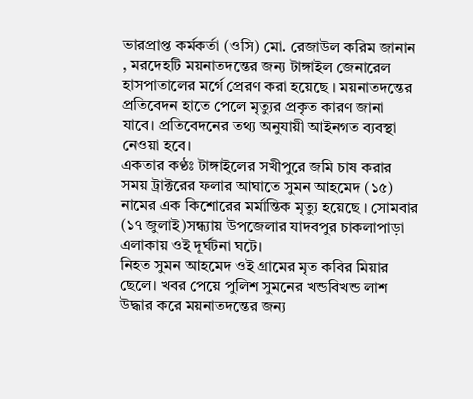ভারপ্রাপ্ত কর্মকর্তা (ওসি) মো. রেজাউল করিম জানান , মরদেহটি ময়নাতদন্তের জন্য টাঙ্গাইল জেনারেল হাসপাতালের মর্গে প্রেরণ করা হয়েছে । ময়নাতদন্তের প্রতিবেদন হাতে পেলে মৃত্যুর প্রকৃত কারণ জানা যাবে। প্রতিবেদনের তথ্য অনুযায়ী আইনগত ব্যবস্থা নেওয়া হবে।
একতার কণ্ঠঃ টাঙ্গাইলের সখীপুরে জমি চাষ করার সময় ট্রাক্টরের ফলার আঘাতে সুমন আহমেদ (১৫) নামের এক কিশোরের মর্মান্তিক মৃত্যু হয়েছে । সোমবার (১৭ জুলাই)সন্ধ্যায় উপজেলার যাদবপুর চাকলাপাড়া এলাকায় ওই দূর্ঘটনা ঘটে।
নিহত সুমন আহমেদ ওই গ্রামের মৃত কবির মিয়ার ছেলে। খবর পেয়ে পুলিশ সুমনের খন্ডবিখন্ড লাশ উদ্ধার করে ময়নাতদন্তের জন্য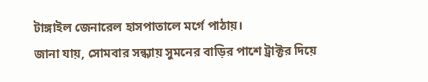টাঙ্গাইল জেনারেল হাসপাতালে মর্গে পাঠায়।
জানা যায়, সোমবার সন্ধ্যায় সুমনের বাড়ির পাশে ট্রাক্টর দিয়ে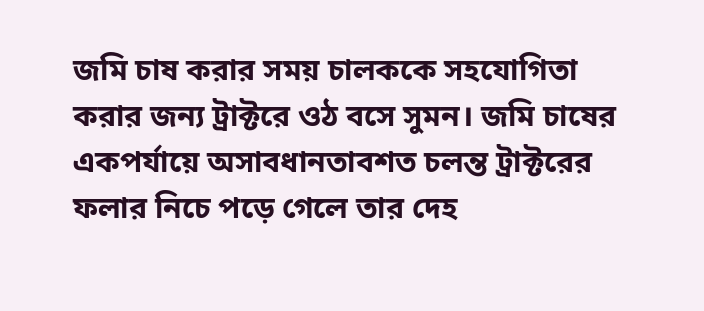জমি চাষ করার সময় চালককে সহযোগিতা করার জন্য ট্রাক্টরে ওঠ বসে সুমন। জমি চাষের একপর্যায়ে অসাবধানতাবশত চলন্ত ট্রাক্টরের ফলার নিচে পড়ে গেলে তার দেহ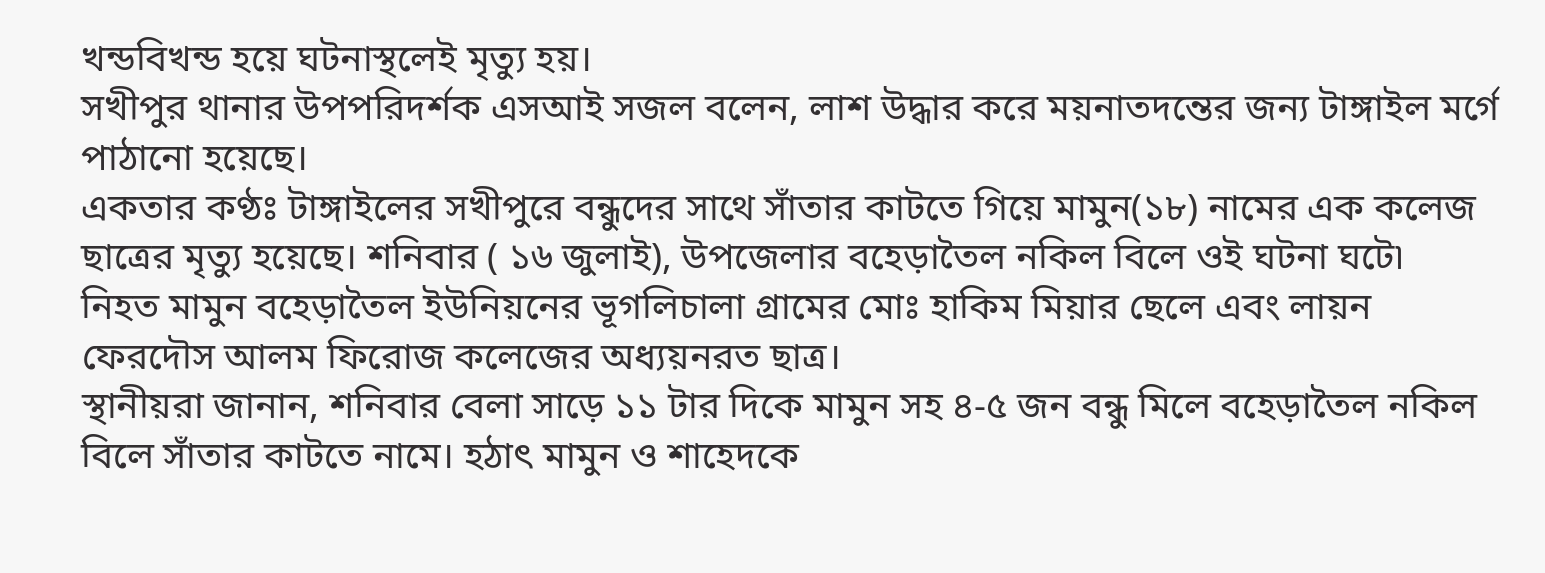খন্ডবিখন্ড হয়ে ঘটনাস্থলেই মৃত্যু হয়।
সখীপুর থানার উপপরিদর্শক এসআই সজল বলেন, লাশ উদ্ধার করে ময়নাতদন্তের জন্য টাঙ্গাইল মর্গে পাঠানো হয়েছে।
একতার কণ্ঠঃ টাঙ্গাইলের সখীপুরে বন্ধুদের সাথে সাঁতার কাটতে গিয়ে মামুন(১৮) নামের এক কলেজ ছাত্রের মৃত্যু হয়েছে। শনিবার ( ১৬ জুলাই), উপজেলার বহেড়াতৈল নকিল বিলে ওই ঘটনা ঘটে৷
নিহত মামুন বহেড়াতৈল ইউনিয়নের ভূগলিচালা গ্রামের মোঃ হাকিম মিয়ার ছেলে এবং লায়ন ফেরদৌস আলম ফিরোজ কলেজের অধ্যয়নরত ছাত্র।
স্থানীয়রা জানান, শনিবার বেলা সাড়ে ১১ টার দিকে মামুন সহ ৪-৫ জন বন্ধু মিলে বহেড়াতৈল নকিল বিলে সাঁতার কাটতে নামে। হঠাৎ মামুন ও শাহেদকে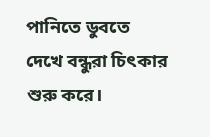পানিতে ডুবতে দেখে বন্ধুরা চিৎকার শুরু করে।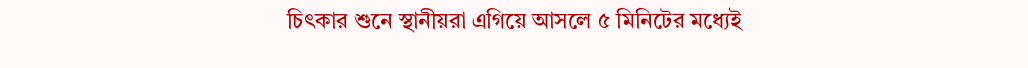চিৎকার শুনে স্থানীয়রা এগিয়ে আসলে ৫ মিনিটের মধ্যেই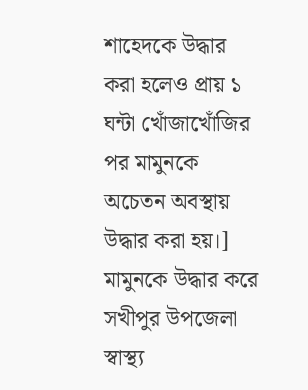শাহেদকে উদ্ধার করা হলেও প্রায় ১ ঘন্টা খোঁজাখোঁজির পর মামুনকে অচেতন অবস্থায় উদ্ধার করা হয়।]
মামুনকে উদ্ধার করে সখীপুর উপজেলা স্বাস্থ্য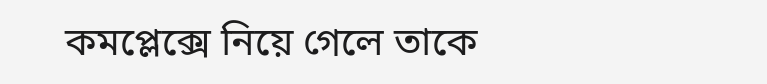কমপ্লেক্সে নিয়ে গেলে তাকে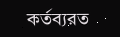কর্তব্যরত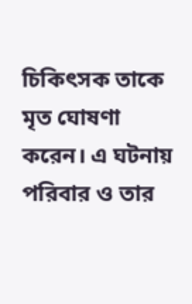চিকিৎসক তাকে মৃত ঘোষণা করেন। এ ঘটনায় পরিবার ও তার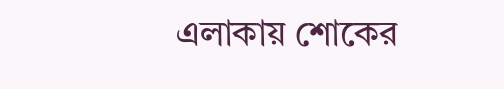এলাকায় শোকের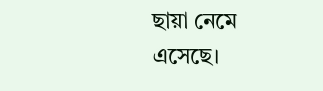ছায়া নেমে এসেছে।